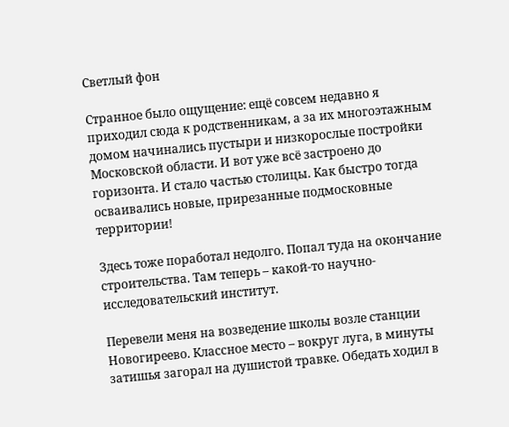Светлый фон

Странное было ощущение: ещё совсем недавно я приходил сюда к родственникам, а за их многоэтажным домом начинались пустыри и низкорослые постройки Московской области. И вот уже всё застроено до горизонта. И стало частью столицы. Как быстро тогда осваивались новые, прирезанные подмосковные территории!

Здесь тоже поработал недолго. Попал туда на окончание строительства. Там теперь – какой-то научно-исследовательский институт.

Перевели меня на возведение школы возле станции Новогиреево. Классное место – вокруг луга, в минуты затишья загорал на душистой травке. Обедать ходил в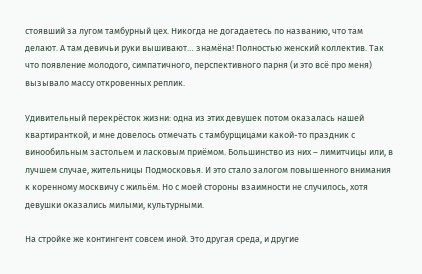стоявший за лугом тамбурный цех. Никогда не догадаетесь по названию, что там делают. А там девичьи руки вышивают… знамёна! Полностью женский коллектив. Так что появление молодого, симпатичного, перспективного парня (и это всё про меня) вызывало массу откровенных реплик.

Удивительный перекрёсток жизни: одна из этих девушек потом оказалась нашей квартиранткой, и мне довелось отмечать с тамбурщицами какой-то праздник с винообильным застольем и ласковым приёмом. Большинство из них – лимитчицы или, в лучшем случае, жительницы Подмосковья. И это стало залогом повышенного внимания к коренному москвичу с жильём. Но с моей стороны взаимности не случилось, хотя девушки оказались милыми, культурными.

На стройке же контингент совсем иной. Это другая среда, и другие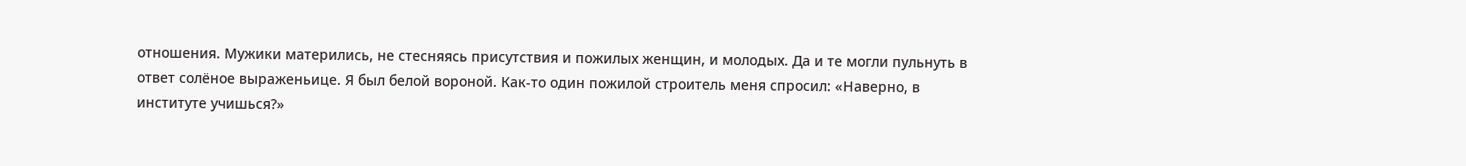отношения. Мужики матерились, не стесняясь присутствия и пожилых женщин, и молодых. Да и те могли пульнуть в ответ солёное выраженьице. Я был белой вороной. Как-то один пожилой строитель меня спросил: «Наверно, в институте учишься?»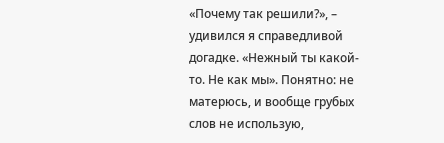«Почему так решили?», – удивился я справедливой догадке. «Нежный ты какой-то. Не как мы». Понятно: не матерюсь, и вообще грубых слов не использую,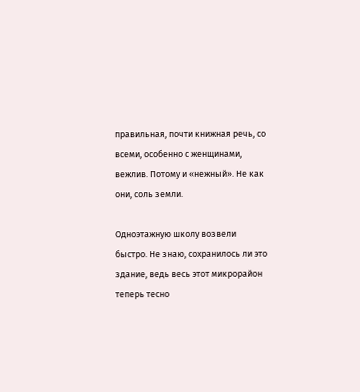правильная, почти книжная речь, со всеми, особенно с женщинами, вежлив. Потому и «нежный». Не как они, соль земли.

Одноэтажную школу возвели быстро. Не знаю, сохранилось ли это здание, ведь весь этот микрорайон теперь тесно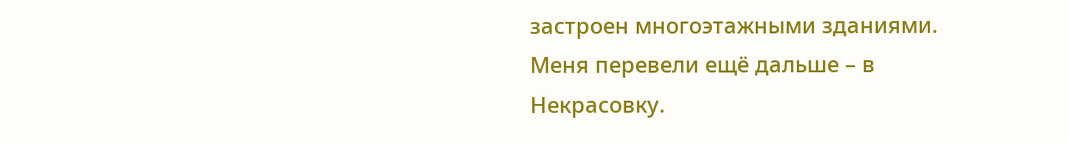застроен многоэтажными зданиями. Меня перевели ещё дальше – в Некрасовку.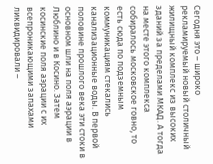Сегодня это – широко рекламируемый новый столичный жилищный комплекс из высоких зданий за пределами МКАД. А тогда на месте этого комплекса собиралось московское говно, то есть сюда по подземным коммуникациям стекались канализационные воды. В первой половине прошлого века эти стоки в основном шли на поля аэрации в Люблино и в Косино. Затем косинские поля аэрации с их всепроникающими запахами ликвидировали –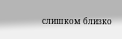слишком близко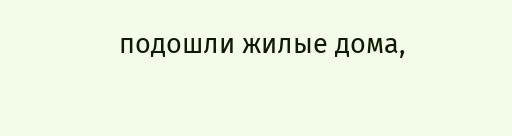подошли жилые дома,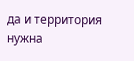да и территория нужна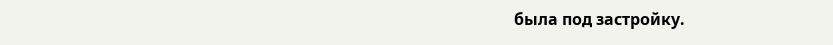была под застройку.